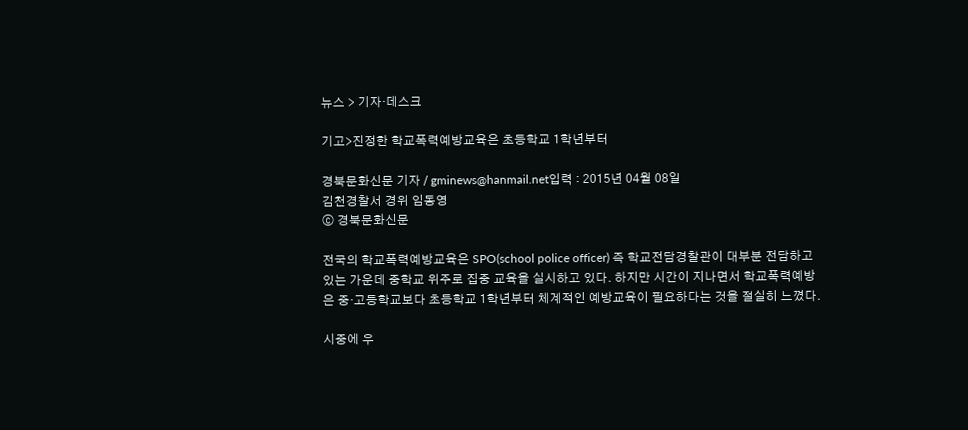뉴스 > 기자·데스크

기고>진정한 학교폭력예방교육은 초등학교 1학년부터

경북문화신문 기자 / gminews@hanmail.net입력 : 2015년 04월 08일
김천경찰서 경위 임동영
ⓒ 경북문화신문

전국의 학교폭력예방교육은 SPO(school police officer) 즉 학교전담경찰관이 대부분 전담하고 있는 가운데 중학교 위주로 집중 교육을 실시하고 있다. 하지만 시간이 지나면서 학교폭력예방은 중·고등학교보다 초등학교 1학년부터 체계적인 예방교육이 필요하다는 것을 절실히 느꼈다.

시중에 우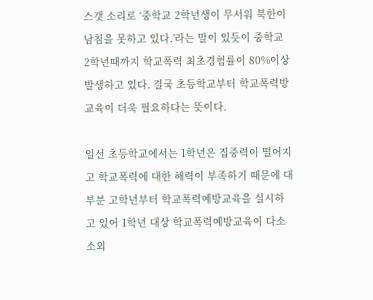스갯 소리로 ‘중학교 2학년생이 무서워 북한이 남침을 못하고 있다.’라는 말이 있듯이 중학교 2학년때까지 학교폭력 최초경험률이 80%이상 발생하고 있다. 결국 초등학교부터 학교폭력방교육이 더욱 필요하다는 뜻이다.

일선 초등학교에서는 1학년은 집중력이 떨어지고 학교폭력에 대한 해력이 부족하기 때문에 대부분 고학년부터 학교폭력예방교육을 실시하고 있어 1학년 대상 학교폭력예방교육이 다소 소외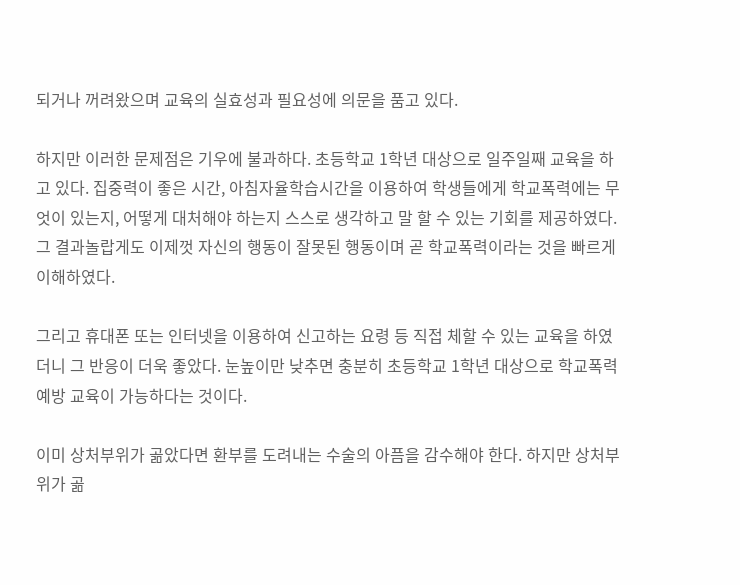되거나 꺼려왔으며 교육의 실효성과 필요성에 의문을 품고 있다.

하지만 이러한 문제점은 기우에 불과하다. 초등학교 1학년 대상으로 일주일째 교육을 하고 있다. 집중력이 좋은 시간, 아침자율학습시간을 이용하여 학생들에게 학교폭력에는 무엇이 있는지, 어떻게 대처해야 하는지 스스로 생각하고 말 할 수 있는 기회를 제공하였다. 그 결과놀랍게도 이제껏 자신의 행동이 잘못된 행동이며 곧 학교폭력이라는 것을 빠르게 이해하였다.

그리고 휴대폰 또는 인터넷을 이용하여 신고하는 요령 등 직접 체할 수 있는 교육을 하였더니 그 반응이 더욱 좋았다. 눈높이만 낮추면 충분히 초등학교 1학년 대상으로 학교폭력예방 교육이 가능하다는 것이다.

이미 상처부위가 곪았다면 환부를 도려내는 수술의 아픔을 감수해야 한다. 하지만 상처부위가 곪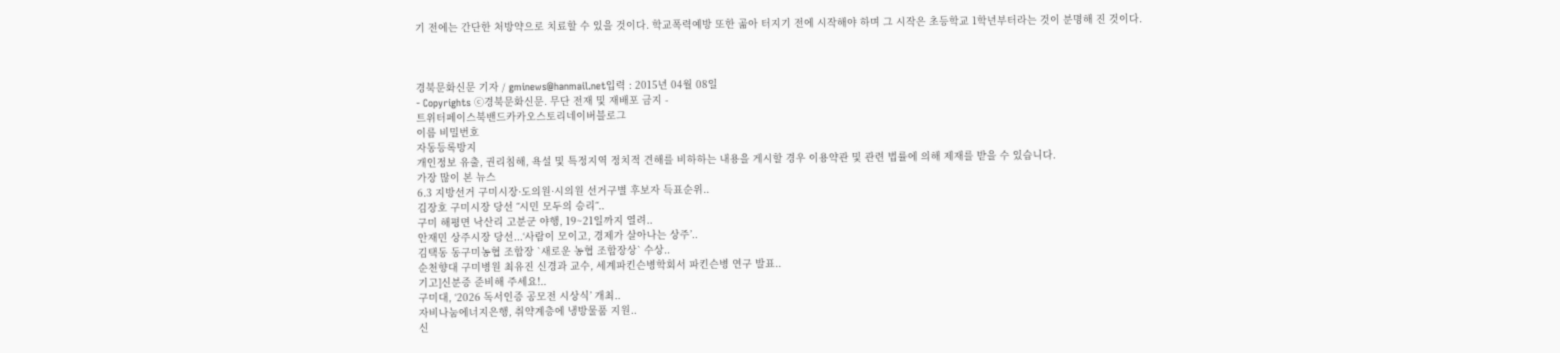기 전에는 간단한 처방약으로 치료할 수 있을 것이다. 학교폭력예방 또한 곪아 터지기 전에 시작해야 하며 그 시작은 초등학교 1학년부터라는 것이 분명해 진 것이다.



경북문화신문 기자 / gminews@hanmail.net입력 : 2015년 04월 08일
- Copyrights ⓒ경북문화신문. 무단 전재 및 재배포 금지 -
트위터페이스북밴드카카오스토리네이버블로그
이름 비밀번호
자동등록방지
개인정보 유출, 권리침해, 욕설 및 특정지역 정치적 견해를 비하하는 내용을 게시할 경우 이용약관 및 관련 법률에 의해 제재를 받을 수 있습니다.
가장 많이 본 뉴스
6.3 지방선거 구미시장·도의원·시의원 선거구별 후보자 득표순위..
김장호 구미시장 당선 ˝시민 모두의 승리˝..
구미 해평면 낙산리 고분군 야행, 19~21일까지 열려..
안재민 상주시장 당선...‘사람이 모이고, 경제가 살아나는 상주’..
김택동 동구미농협 조합장 `새로운 농협 조합장상` 수상..
순천향대 구미병원 최유진 신경과 교수, 세계파킨슨병학회서 파킨슨병 연구 발표..
기고]신분증 준비해 주세요!..
구미대, ‘2026 독서인증 공모전 시상식’ 개최..
자비나눔에너지은행, 취약계층에 냉방물품 지원..
신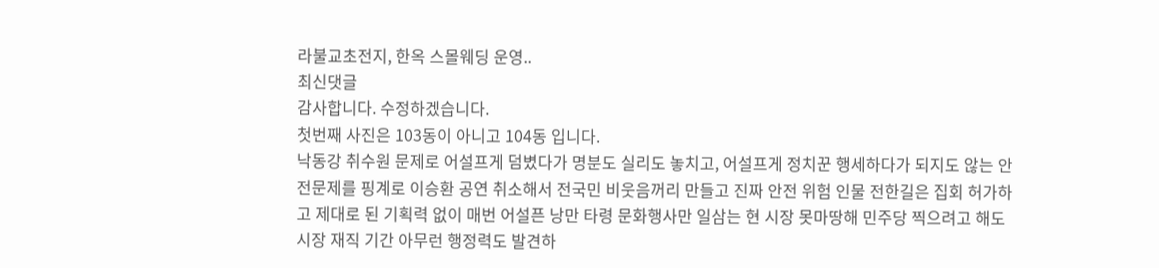라불교초전지, 한옥 스몰웨딩 운영..
최신댓글
감사합니다. 수정하겠습니다.
첫번째 사진은 103동이 아니고 104동 입니다.
낙동강 취수원 문제로 어설프게 덤볐다가 명분도 실리도 놓치고, 어설프게 정치꾼 행세하다가 되지도 않는 안전문제를 핑계로 이승환 공연 취소해서 전국민 비웃음꺼리 만들고 진짜 안전 위험 인물 전한길은 집회 허가하고 제대로 된 기획력 없이 매번 어설픈 낭만 타령 문화행사만 일삼는 현 시장 못마땅해 민주당 찍으려고 해도 시장 재직 기간 아무런 행정력도 발견하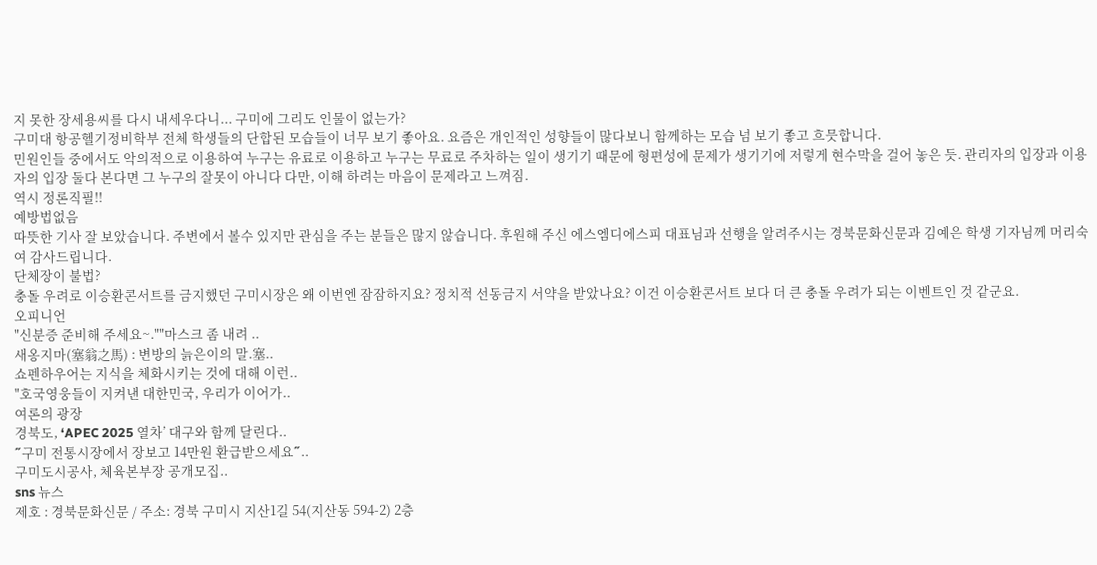지 못한 장세용씨를 다시 내세우다니... 구미에 그리도 인물이 없는가?
구미대 항공헬기정비학부 전체 학생들의 단합된 모습들이 너무 보기 좋아요. 요즘은 개인적인 성향들이 많다보니 함께하는 모습 넘 보기 좋고 흐믓합니다.
민원인들 중에서도 악의적으로 이용하여 누구는 유료로 이용하고 누구는 무료로 주차하는 일이 생기기 때문에 형편성에 문제가 생기기에 저렇게 현수막을 걸어 놓은 듯. 관리자의 입장과 이용자의 입장 둘다 본다면 그 누구의 잘못이 아니다 다만, 이해 하려는 마음이 문제라고 느껴짐.
역시 정론직필!!
예방법없음
따뜻한 기사 잘 보았습니다. 주변에서 볼수 있지만 관심을 주는 분들은 많지 않습니다. 후원해 주신 에스엠디에스피 대표님과 선행을 알려주시는 경북문화신문과 김예은 학생 기자님께 머리숙여 감사드립니다.
단체장이 불법?
충돌 우려로 이승환콘서트를 금지했던 구미시장은 왜 이번엔 잠잠하지요? 정치적 선동금지 서약을 받았나요? 이건 이승환콘서트 보다 더 큰 충돌 우려가 되는 이벤트인 것 같군요.
오피니언
"신분증 준비해 주세요~.""마스크 좀 내려 ..
새옹지마(塞翁之馬) : 변방의 늙은이의 말.塞..
쇼펜하우어는 지식을 체화시키는 것에 대해 이런..
"호국영웅들이 지켜낸 대한민국, 우리가 이어가..
여론의 광장
경북도, ‘APEC 2025 열차’ 대구와 함께 달린다..
˝구미 전통시장에서 장보고 14만원 환급받으세요˝..
구미도시공사, 체육본부장 공개모집..
sns 뉴스
제호 : 경북문화신문 / 주소: 경북 구미시 지산1길 54(지산동 594-2) 2층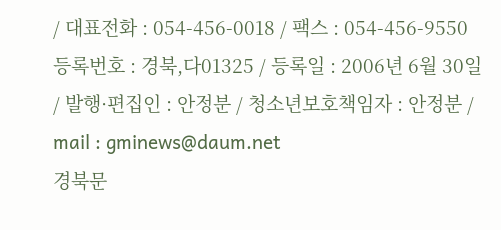/ 대표전화 : 054-456-0018 / 팩스 : 054-456-9550
등록번호 : 경북,다01325 / 등록일 : 2006년 6월 30일 / 발행·편집인 : 안정분 / 청소년보호책임자 : 안정분 / mail : gminews@daum.net
경북문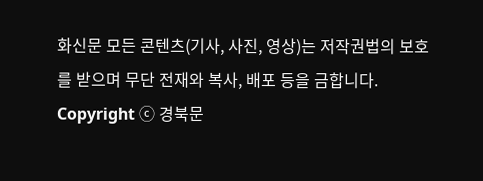화신문 모든 콘텐츠(기사, 사진, 영상)는 저작권법의 보호를 받으며 무단 전재와 복사, 배포 등을 금합니다.
Copyright ⓒ 경북문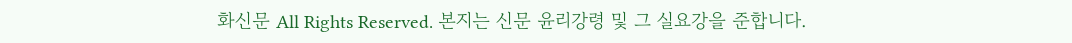화신문 All Rights Reserved. 본지는 신문 윤리강령 및 그 실요강을 준합니다.